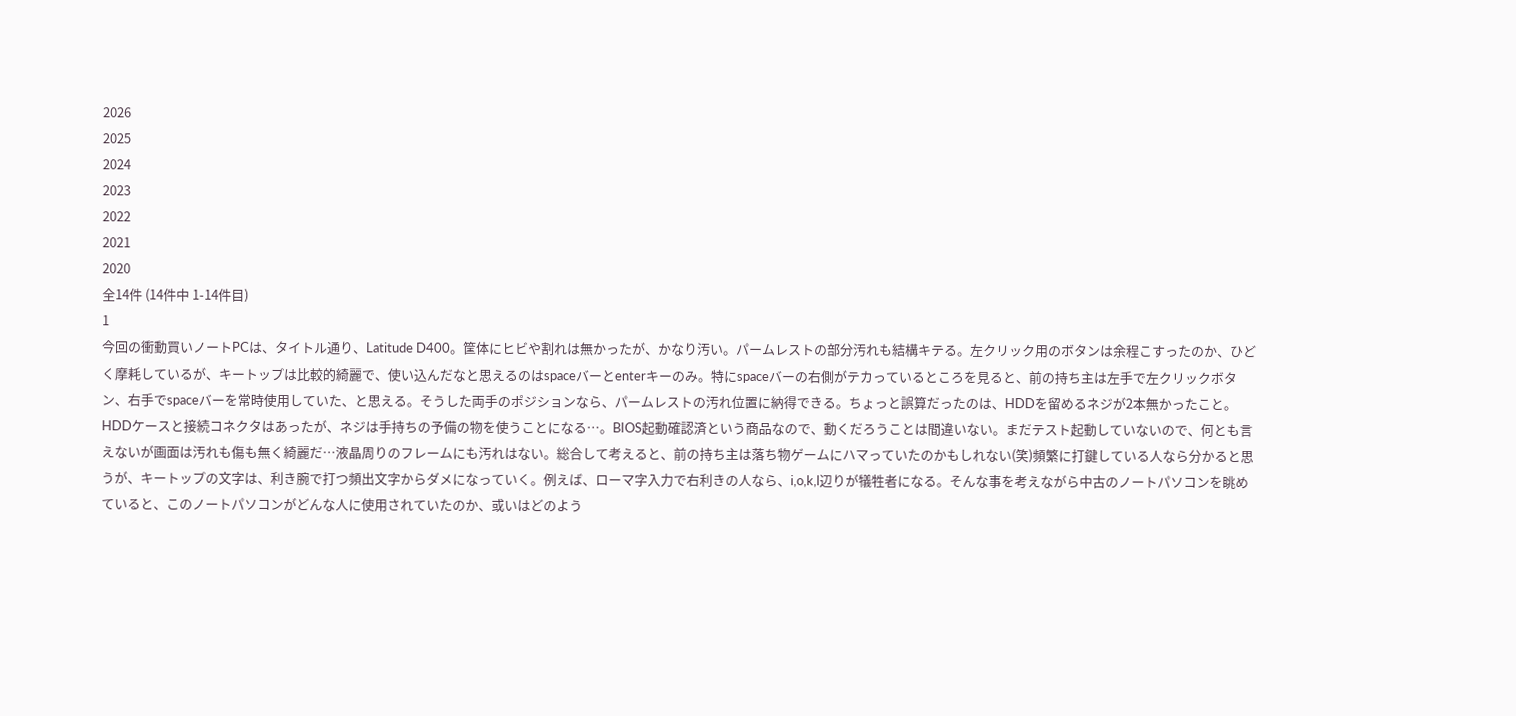2026
2025
2024
2023
2022
2021
2020
全14件 (14件中 1-14件目)
1
今回の衝動買いノートPCは、タイトル通り、Latitude D400。筐体にヒビや割れは無かったが、かなり汚い。パームレストの部分汚れも結構キテる。左クリック用のボタンは余程こすったのか、ひどく摩耗しているが、キートップは比較的綺麗で、使い込んだなと思えるのはspaceバーとenterキーのみ。特にspaceバーの右側がテカっているところを見ると、前の持ち主は左手で左クリックボタン、右手でspaceバーを常時使用していた、と思える。そうした両手のポジションなら、パームレストの汚れ位置に納得できる。ちょっと誤算だったのは、HDDを留めるネジが2本無かったこと。HDDケースと接続コネクタはあったが、ネジは手持ちの予備の物を使うことになる…。BIOS起動確認済という商品なので、動くだろうことは間違いない。まだテスト起動していないので、何とも言えないが画面は汚れも傷も無く綺麗だ…液晶周りのフレームにも汚れはない。総合して考えると、前の持ち主は落ち物ゲームにハマっていたのかもしれない(笑)頻繁に打鍵している人なら分かると思うが、キートップの文字は、利き腕で打つ頻出文字からダメになっていく。例えば、ローマ字入力で右利きの人なら、i,o,k,l辺りが犠牲者になる。そんな事を考えながら中古のノートパソコンを眺めていると、このノートパソコンがどんな人に使用されていたのか、或いはどのよう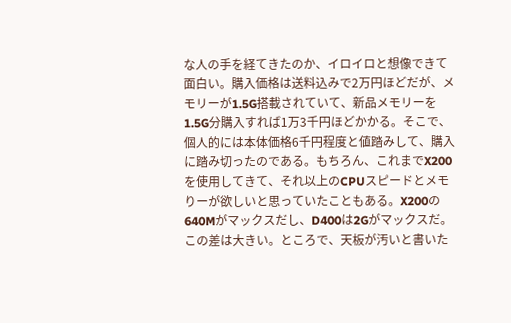な人の手を経てきたのか、イロイロと想像できて面白い。購入価格は送料込みで2万円ほどだが、メモリーが1.5G搭載されていて、新品メモリーを1.5G分購入すれば1万3千円ほどかかる。そこで、個人的には本体価格6千円程度と値踏みして、購入に踏み切ったのである。もちろん、これまでX200を使用してきて、それ以上のCPUスピードとメモりーが欲しいと思っていたこともある。X200の640Mがマックスだし、D400は2Gがマックスだ。この差は大きい。ところで、天板が汚いと書いた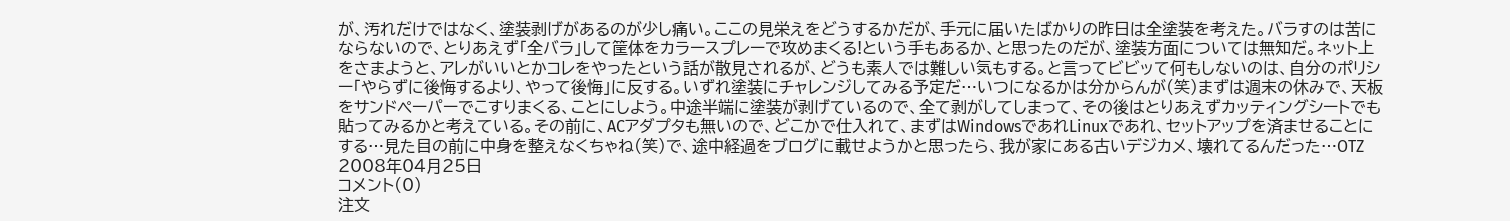が、汚れだけではなく、塗装剥げがあるのが少し痛い。ここの見栄えをどうするかだが、手元に届いたばかりの昨日は全塗装を考えた。バラすのは苦にならないので、とりあえず「全バラ」して筐体をカラースプレーで攻めまくる!という手もあるか、と思ったのだが、塗装方面については無知だ。ネット上をさまようと、アレがいいとかコレをやったという話が散見されるが、どうも素人では難しい気もする。と言ってビビッて何もしないのは、自分のポリシー「やらずに後悔するより、やって後悔」に反する。いずれ塗装にチャレンジしてみる予定だ…いつになるかは分からんが(笑)まずは週末の休みで、天板をサンドペーパーでこすりまくる、ことにしよう。中途半端に塗装が剥げているので、全て剥がしてしまって、その後はとりあえずカッティングシートでも貼ってみるかと考えている。その前に、ACアダプタも無いので、どこかで仕入れて、まずはWindowsであれLinuxであれ、セットアップを済ませることにする…見た目の前に中身を整えなくちゃね(笑)で、途中経過をブログに載せようかと思ったら、我が家にある古いデジカメ、壊れてるんだった…OTZ
2008年04月25日
コメント(0)
注文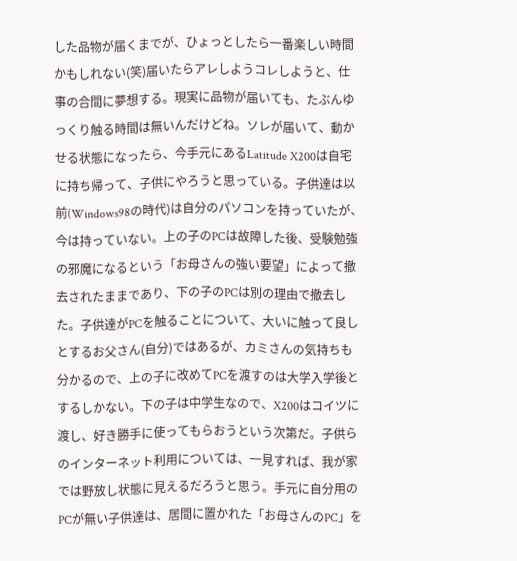した品物が届くまでが、ひょっとしたら一番楽しい時間かもしれない(笑)届いたらアレしようコレしようと、仕事の合間に夢想する。現実に品物が届いても、たぶんゆっくり触る時間は無いんだけどね。ソレが届いて、動かせる状態になったら、今手元にあるLatitude X200は自宅に持ち帰って、子供にやろうと思っている。子供達は以前(Windows98の時代)は自分のパソコンを持っていたが、今は持っていない。上の子のPCは故障した後、受験勉強の邪魔になるという「お母さんの強い要望」によって撤去されたままであり、下の子のPCは別の理由で撤去した。子供達がPCを触ることについて、大いに触って良しとするお父さん(自分)ではあるが、カミさんの気持ちも分かるので、上の子に改めてPCを渡すのは大学入学後とするしかない。下の子は中学生なので、X200はコイツに渡し、好き勝手に使ってもらおうという次第だ。子供らのインターネット利用については、一見すれば、我が家では野放し状態に見えるだろうと思う。手元に自分用のPCが無い子供達は、居間に置かれた「お母さんのPC」を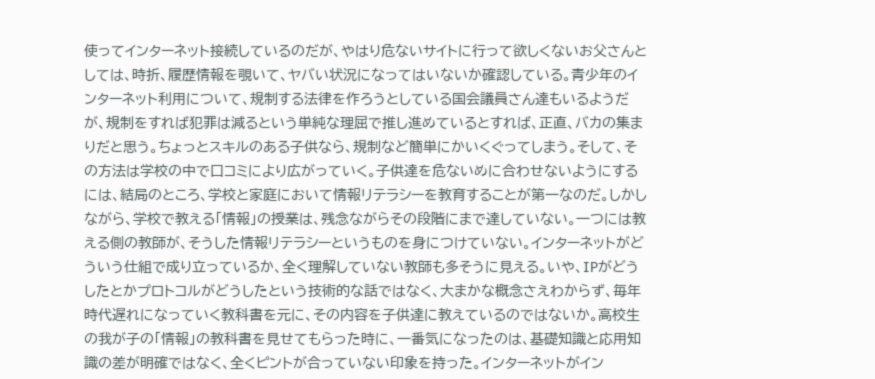使ってインターネット接続しているのだが、やはり危ないサイトに行って欲しくないお父さんとしては、時折、履歴情報を覗いて、ヤバい状況になってはいないか確認している。青少年のインターネット利用について、規制する法律を作ろうとしている国会議員さん達もいるようだが、規制をすれば犯罪は減るという単純な理屈で推し進めているとすれば、正直、バカの集まりだと思う。ちょっとスキルのある子供なら、規制など簡単にかいくぐってしまう。そして、その方法は学校の中で口コミにより広がっていく。子供達を危ないめに合わせないようにするには、結局のところ、学校と家庭において情報リテラシーを教育することが第一なのだ。しかしながら、学校で教える「情報」の授業は、残念ながらその段階にまで達していない。一つには教える側の教師が、そうした情報リテラシーというものを身につけていない。インターネットがどういう仕組で成り立っているか、全く理解していない教師も多そうに見える。いや、IPがどうしたとかプロトコルがどうしたという技術的な話ではなく、大まかな概念さえわからず、毎年時代遅れになっていく教科書を元に、その内容を子供達に教えているのではないか。高校生の我が子の「情報」の教科書を見せてもらった時に、一番気になったのは、基礎知識と応用知識の差が明確ではなく、全くピントが合っていない印象を持った。インターネットがイン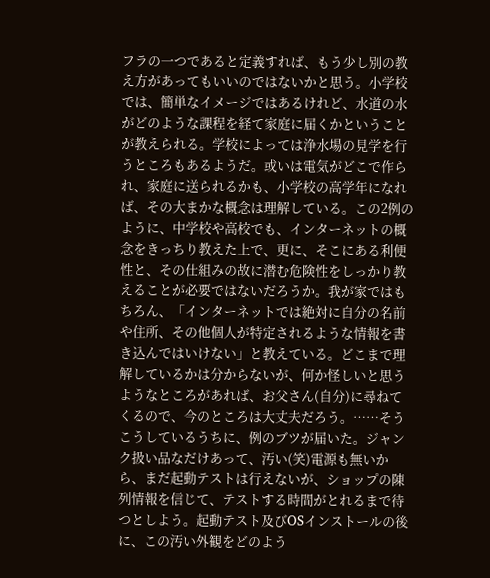フラの一つであると定義すれば、もう少し別の教え方があってもいいのではないかと思う。小学校では、簡単なイメージではあるけれど、水道の水がどのような課程を経て家庭に届くかということが教えられる。学校によっては浄水場の見学を行うところもあるようだ。或いは電気がどこで作られ、家庭に送られるかも、小学校の高学年になれば、その大まかな概念は理解している。この2例のように、中学校や高校でも、インターネットの概念をきっちり教えた上で、更に、そこにある利便性と、その仕組みの故に潜む危険性をしっかり教えることが必要ではないだろうか。我が家ではもちろん、「インターネットでは絶対に自分の名前や住所、その他個人が特定されるような情報を書き込んではいけない」と教えている。どこまで理解しているかは分からないが、何か怪しいと思うようなところがあれば、お父さん(自分)に尋ねてくるので、今のところは大丈夫だろう。……そうこうしているうちに、例のブツが届いた。ジャンク扱い品なだけあって、汚い(笑)電源も無いから、まだ起動テストは行えないが、ショップの陳列情報を信じて、テストする時間がとれるまで待つとしよう。起動テスト及びOSインストールの後に、この汚い外観をどのよう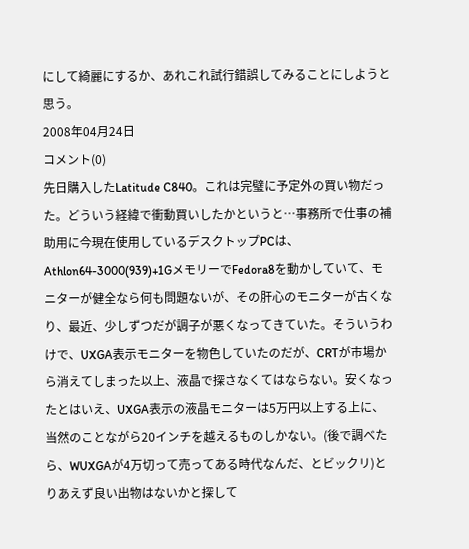にして綺麗にするか、あれこれ試行錯誤してみることにしようと思う。
2008年04月24日
コメント(0)
先日購入したLatitude C840。これは完璧に予定外の買い物だった。どういう経緯で衝動買いしたかというと…事務所で仕事の補助用に今現在使用しているデスクトップPCは、Athlon64-3000(939)+1GメモリーでFedora8を動かしていて、モニターが健全なら何も問題ないが、その肝心のモニターが古くなり、最近、少しずつだが調子が悪くなってきていた。そういうわけで、UXGA表示モニターを物色していたのだが、CRTが市場から消えてしまった以上、液晶で探さなくてはならない。安くなったとはいえ、UXGA表示の液晶モニターは5万円以上する上に、当然のことながら20インチを越えるものしかない。(後で調べたら、WUXGAが4万切って売ってある時代なんだ、とビックリ)とりあえず良い出物はないかと探して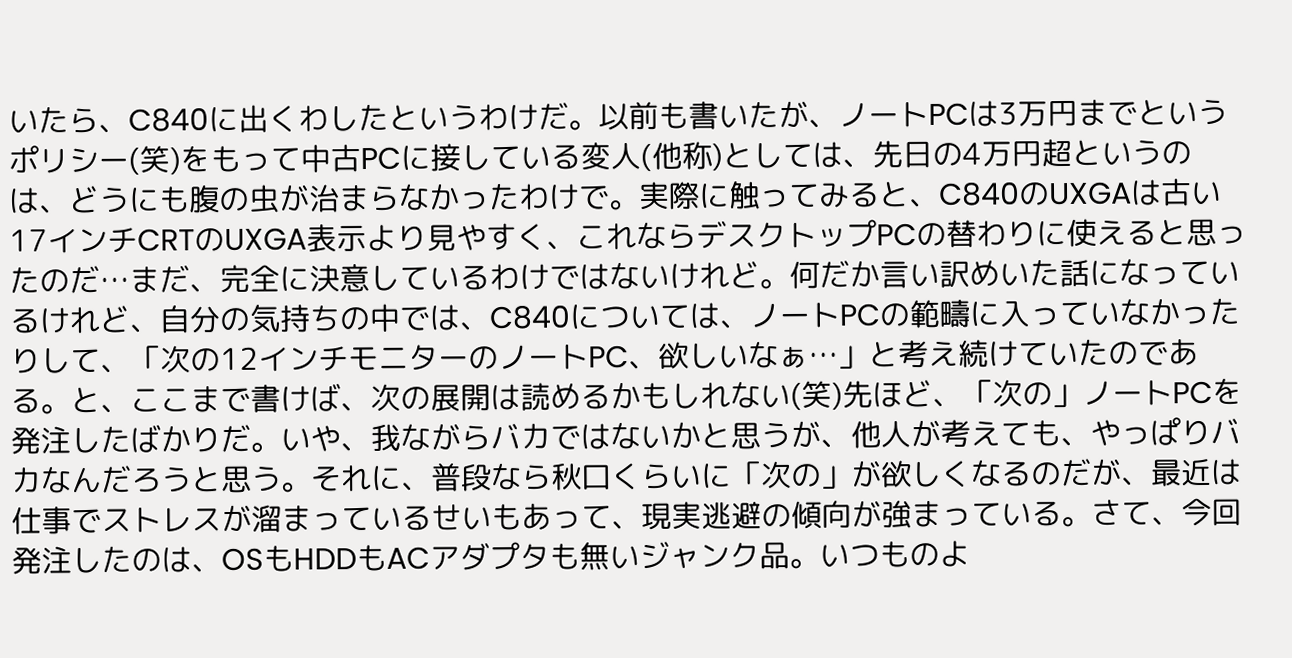いたら、C840に出くわしたというわけだ。以前も書いたが、ノートPCは3万円までというポリシー(笑)をもって中古PCに接している変人(他称)としては、先日の4万円超というのは、どうにも腹の虫が治まらなかったわけで。実際に触ってみると、C840のUXGAは古い17インチCRTのUXGA表示より見やすく、これならデスクトップPCの替わりに使えると思ったのだ…まだ、完全に決意しているわけではないけれど。何だか言い訳めいた話になっているけれど、自分の気持ちの中では、C840については、ノートPCの範疇に入っていなかったりして、「次の12インチモニターのノートPC、欲しいなぁ…」と考え続けていたのである。と、ここまで書けば、次の展開は読めるかもしれない(笑)先ほど、「次の」ノートPCを発注したばかりだ。いや、我ながらバカではないかと思うが、他人が考えても、やっぱりバカなんだろうと思う。それに、普段なら秋口くらいに「次の」が欲しくなるのだが、最近は仕事でストレスが溜まっているせいもあって、現実逃避の傾向が強まっている。さて、今回発注したのは、OSもHDDもACアダプタも無いジャンク品。いつものよ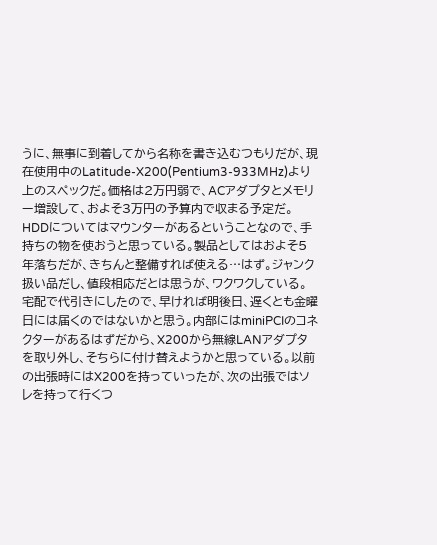うに、無事に到着してから名称を書き込むつもりだが、現在使用中のLatitude-X200(Pentium3-933MHz)より上のスペックだ。価格は2万円弱で、ACアダプタとメモリー増設して、およそ3万円の予算内で収まる予定だ。HDDについてはマウンターがあるということなので、手持ちの物を使おうと思っている。製品としてはおよそ5年落ちだが、きちんと整備すれば使える…はず。ジャンク扱い品だし、値段相応だとは思うが、ワクワクしている。宅配で代引きにしたので、早ければ明後日、遅くとも金曜日には届くのではないかと思う。内部にはminiPCIのコネクターがあるはずだから、X200から無線LANアダプタを取り外し、そちらに付け替えようかと思っている。以前の出張時にはX200を持っていったが、次の出張ではソレを持って行くつ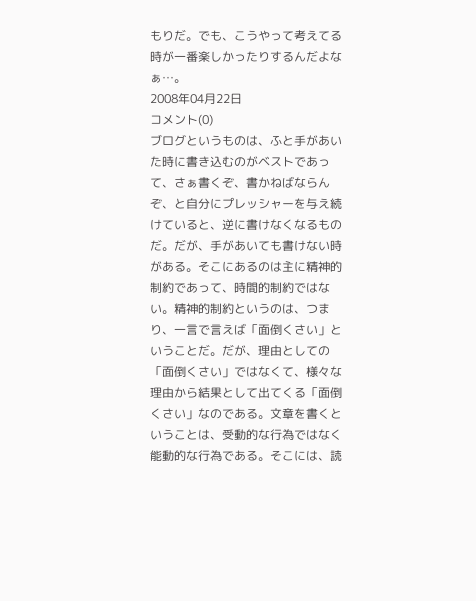もりだ。でも、こうやって考えてる時が一番楽しかったりするんだよなぁ…。
2008年04月22日
コメント(0)
ブログというものは、ふと手があいた時に書き込むのがベストであって、さぁ書くぞ、書かねばならんぞ、と自分にプレッシャーを与え続けていると、逆に書けなくなるものだ。だが、手があいても書けない時がある。そこにあるのは主に精神的制約であって、時間的制約ではない。精神的制約というのは、つまり、一言で言えば「面倒くさい」ということだ。だが、理由としての「面倒くさい」ではなくて、様々な理由から結果として出てくる「面倒くさい」なのである。文章を書くということは、受動的な行為ではなく能動的な行為である。そこには、読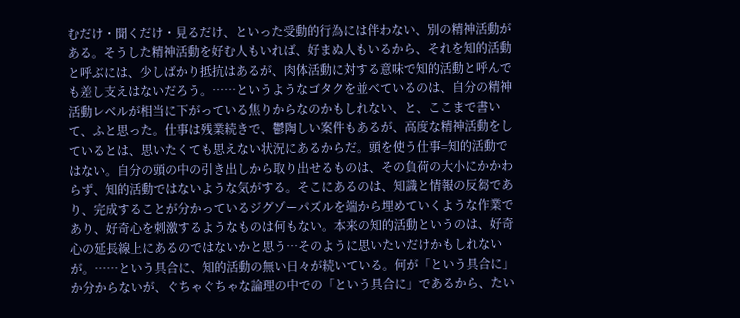むだけ・聞くだけ・見るだけ、といった受動的行為には伴わない、別の精神活動がある。そうした精神活動を好む人もいれば、好まぬ人もいるから、それを知的活動と呼ぶには、少しばかり抵抗はあるが、肉体活動に対する意味で知的活動と呼んでも差し支えはないだろう。……というようなゴタクを並べているのは、自分の精神活動レベルが相当に下がっている焦りからなのかもしれない、と、ここまで書いて、ふと思った。仕事は残業続きで、鬱陶しい案件もあるが、高度な精神活動をしているとは、思いたくても思えない状況にあるからだ。頭を使う仕事=知的活動ではない。自分の頭の中の引き出しから取り出せるものは、その負荷の大小にかかわらず、知的活動ではないような気がする。そこにあるのは、知識と情報の反芻であり、完成することが分かっているジグゾーパズルを端から埋めていくような作業であり、好奇心を刺激するようなものは何もない。本来の知的活動というのは、好奇心の延長線上にあるのではないかと思う…そのように思いたいだけかもしれないが。……という具合に、知的活動の無い日々が続いている。何が「という具合に」か分からないが、ぐちゃぐちゃな論理の中での「という具合に」であるから、たい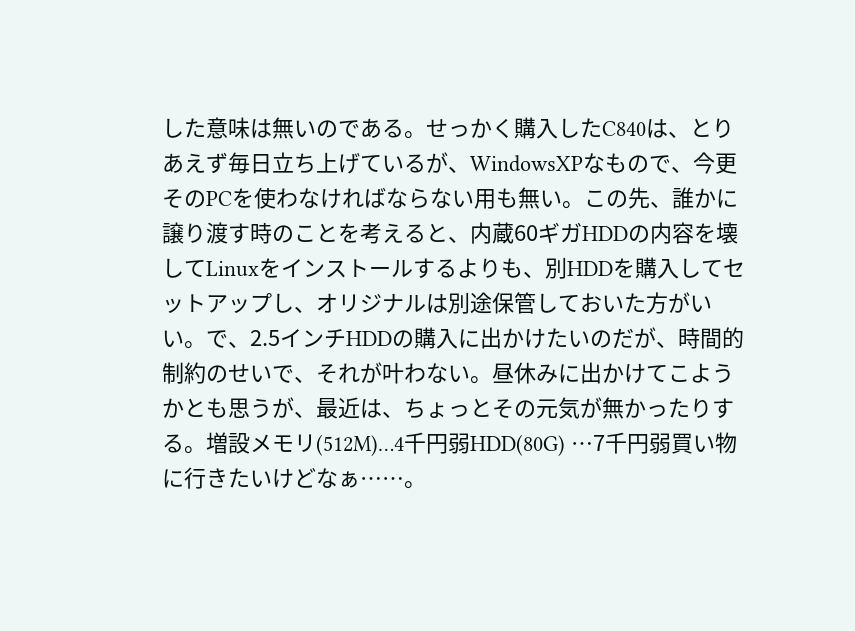した意味は無いのである。せっかく購入したC840は、とりあえず毎日立ち上げているが、WindowsXPなもので、今更そのPCを使わなければならない用も無い。この先、誰かに譲り渡す時のことを考えると、内蔵60ギガHDDの内容を壊してLinuxをインストールするよりも、別HDDを購入してセットアップし、オリジナルは別途保管しておいた方がいい。で、2.5インチHDDの購入に出かけたいのだが、時間的制約のせいで、それが叶わない。昼休みに出かけてこようかとも思うが、最近は、ちょっとその元気が無かったりする。増設メモリ(512M)…4千円弱HDD(80G) …7千円弱買い物に行きたいけどなぁ……。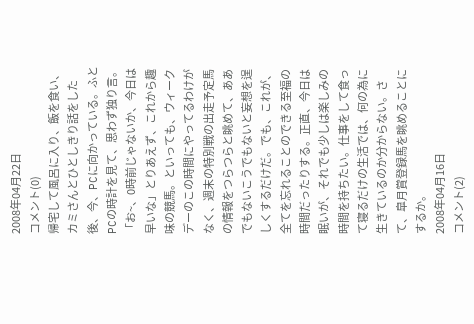2008年04月22日
コメント(0)
帰宅して風呂に入り、飯を食い、カミさんとひとしきり話をした後、今、PCに向かっている。ふとPCの時計を見て、思わず独り言。「お~、0時前じゃないか、今日は早いな」とりあえず、これから趣味の競馬。といっても、ウィークデーのこの時間にやってるわけがなく、週末の特別戦の出走予定馬の情報をつらつらと眺めて、ああでもないこうでもないと妄想を逞しくするだけだ。でも、これが、全てを忘れることのできる至福の時間だったりする。正直、今日は眠いが、それでも少しは楽しみの時間を持ちたい。仕事をして食って寝るだけの生活では、何の為に生きているのか分からない。さて、皐月賞登録馬を眺めることにするか。
2008年04月16日
コメント(2)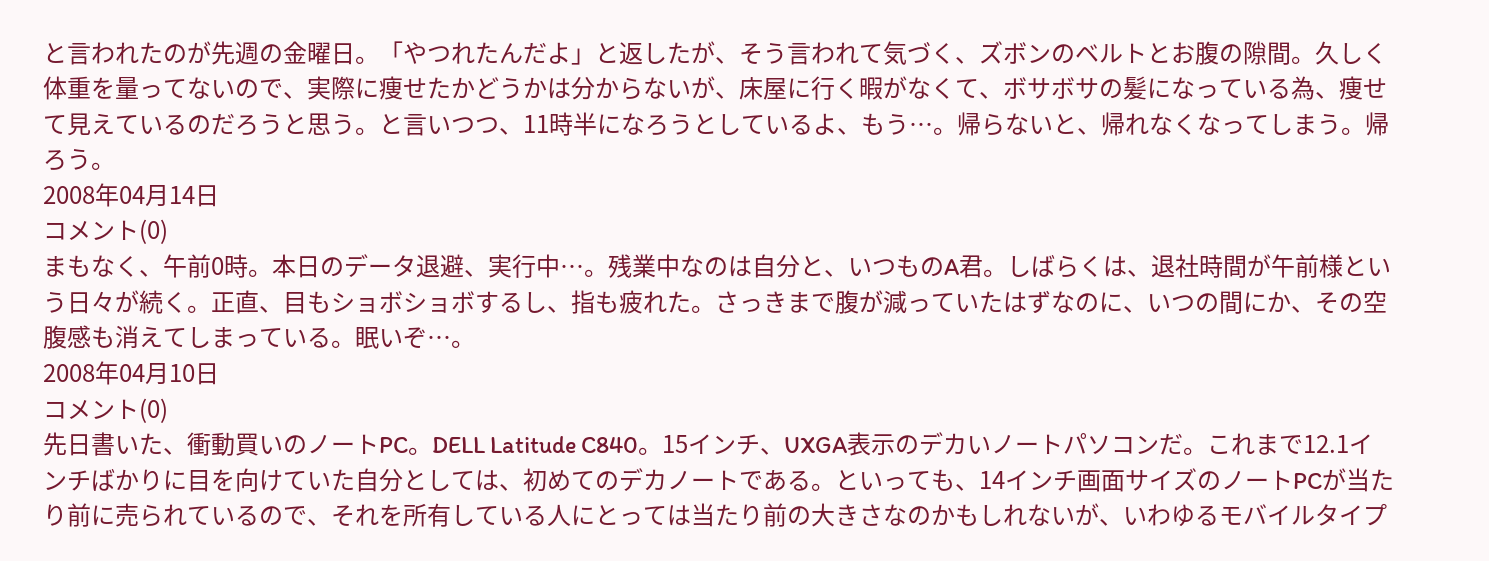と言われたのが先週の金曜日。「やつれたんだよ」と返したが、そう言われて気づく、ズボンのベルトとお腹の隙間。久しく体重を量ってないので、実際に痩せたかどうかは分からないが、床屋に行く暇がなくて、ボサボサの髪になっている為、痩せて見えているのだろうと思う。と言いつつ、11時半になろうとしているよ、もう…。帰らないと、帰れなくなってしまう。帰ろう。
2008年04月14日
コメント(0)
まもなく、午前0時。本日のデータ退避、実行中…。残業中なのは自分と、いつものA君。しばらくは、退社時間が午前様という日々が続く。正直、目もショボショボするし、指も疲れた。さっきまで腹が減っていたはずなのに、いつの間にか、その空腹感も消えてしまっている。眠いぞ…。
2008年04月10日
コメント(0)
先日書いた、衝動買いのノートPC。DELL Latitude C840。15インチ、UXGA表示のデカいノートパソコンだ。これまで12.1インチばかりに目を向けていた自分としては、初めてのデカノートである。といっても、14インチ画面サイズのノートPCが当たり前に売られているので、それを所有している人にとっては当たり前の大きさなのかもしれないが、いわゆるモバイルタイプ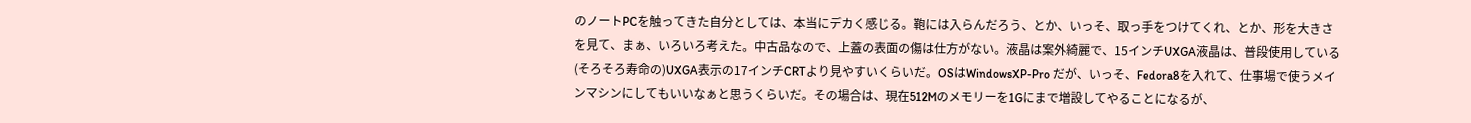のノートPCを触ってきた自分としては、本当にデカく感じる。鞄には入らんだろう、とか、いっそ、取っ手をつけてくれ、とか、形を大きさを見て、まぁ、いろいろ考えた。中古品なので、上蓋の表面の傷は仕方がない。液晶は案外綺麗で、15インチUXGA液晶は、普段使用している(そろそろ寿命の)UXGA表示の17インチCRTより見やすいくらいだ。OSはWindowsXP-Pro だが、いっそ、Fedora8を入れて、仕事場で使うメインマシンにしてもいいなぁと思うくらいだ。その場合は、現在512Mのメモリーを1Gにまで増設してやることになるが、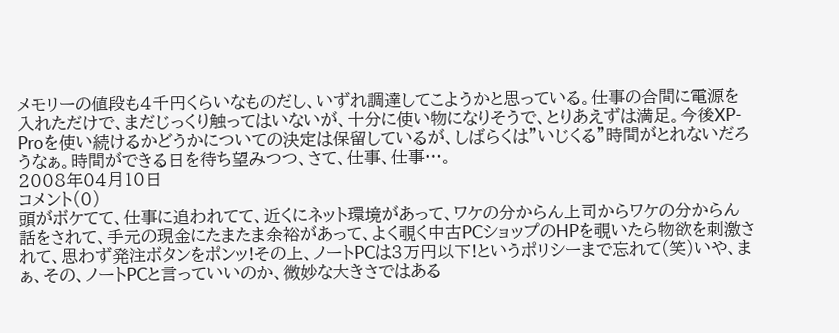メモリーの値段も4千円くらいなものだし、いずれ調達してこようかと思っている。仕事の合間に電源を入れただけで、まだじっくり触ってはいないが、十分に使い物になりそうで、とりあえずは満足。今後XP-Proを使い続けるかどうかについての決定は保留しているが、しばらくは”いじくる”時間がとれないだろうなぁ。時間ができる日を待ち望みつつ、さて、仕事、仕事…。
2008年04月10日
コメント(0)
頭がボケてて、仕事に追われてて、近くにネット環境があって、ワケの分からん上司からワケの分からん話をされて、手元の現金にたまたま余裕があって、よく覗く中古PCショップのHPを覗いたら物欲を刺激されて、思わず発注ボタンをポンッ!その上、ノートPCは3万円以下!というポリシーまで忘れて(笑)いや、まぁ、その、ノートPCと言っていいのか、微妙な大きさではある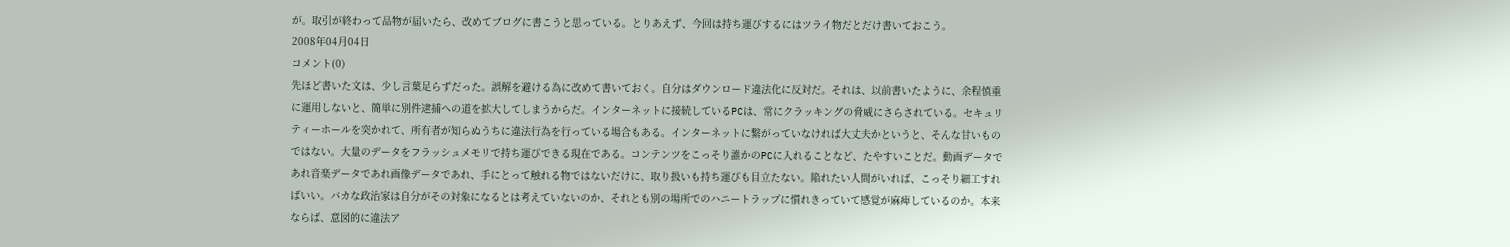が。取引が終わって品物が届いたら、改めてブログに書こうと思っている。とりあえず、今回は持ち運びするにはツライ物だとだけ書いておこう。
2008年04月04日
コメント(0)
先ほど書いた文は、少し言葉足らずだった。誤解を避ける為に改めて書いておく。自分はダウンロード違法化に反対だ。それは、以前書いたように、余程慎重に運用しないと、簡単に別件逮捕への道を拡大してしまうからだ。インターネットに接続しているPCは、常にクラッキングの脅威にさらされている。セキュリティーホールを突かれて、所有者が知らぬうちに違法行為を行っている場合もある。インターネットに繋がっていなければ大丈夫かというと、そんな甘いものではない。大量のデータをフラッシュメモリで持ち運びできる現在である。コンテンツをこっそり誰かのPCに入れることなど、たやすいことだ。動画データであれ音楽データであれ画像データであれ、手にとって触れる物ではないだけに、取り扱いも持ち運びも目立たない。陥れたい人間がいれば、こっそり細工すればいい。バカな政治家は自分がその対象になるとは考えていないのか、それとも別の場所でのハニートラップに慣れきっていて感覚が麻痺しているのか。本来ならば、意図的に違法ア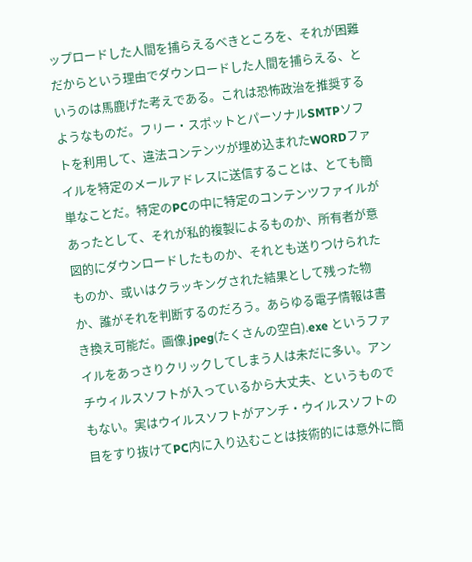ップロードした人間を捕らえるべきところを、それが困難だからという理由でダウンロードした人間を捕らえる、というのは馬鹿げた考えである。これは恐怖政治を推奨するようなものだ。フリー・スポットとパーソナルSMTPソフトを利用して、違法コンテンツが埋め込まれたWORDファイルを特定のメールアドレスに送信することは、とても簡単なことだ。特定のPCの中に特定のコンテンツファイルがあったとして、それが私的複製によるものか、所有者が意図的にダウンロードしたものか、それとも送りつけられたものか、或いはクラッキングされた結果として残った物か、誰がそれを判断するのだろう。あらゆる電子情報は書き換え可能だ。画像.jpeg(たくさんの空白).exe というファイルをあっさりクリックしてしまう人は未だに多い。アンチウィルスソフトが入っているから大丈夫、というものでもない。実はウイルスソフトがアンチ・ウイルスソフトの目をすり抜けてPC内に入り込むことは技術的には意外に簡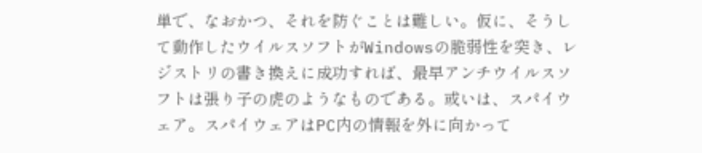単で、なおかつ、それを防ぐことは難しい。仮に、そうして動作したウイルスソフトがWindowsの脆弱性を突き、レジストリの書き換えに成功すれば、最早アンチウイルスソフトは張り子の虎のようなものである。或いは、スパイウェア。スパイウェアはPC内の情報を外に向かって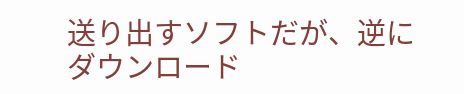送り出すソフトだが、逆にダウンロード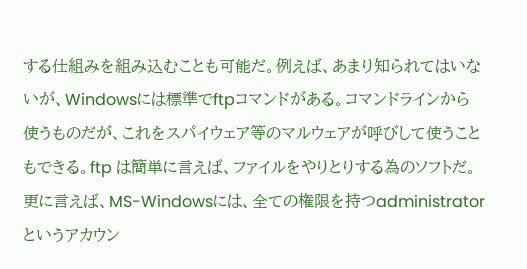する仕組みを組み込むことも可能だ。例えば、あまり知られてはいないが、Windowsには標準でftpコマンドがある。コマンドラインから使うものだが、これをスパイウェア等のマルウェアが呼びして使うこともできる。ftp は簡単に言えば、ファイルをやりとりする為のソフトだ。更に言えば、MS-Windowsには、全ての権限を持つadministratorというアカウン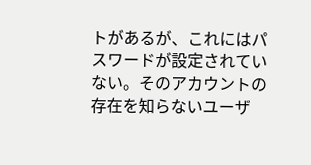トがあるが、これにはパスワードが設定されていない。そのアカウントの存在を知らないユーザ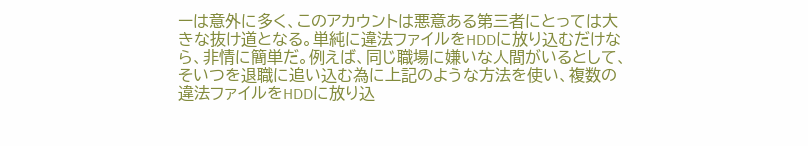ーは意外に多く、このアカウントは悪意ある第三者にとっては大きな抜け道となる。単純に違法ファイルをHDDに放り込むだけなら、非情に簡単だ。例えば、同じ職場に嫌いな人間がいるとして、そいつを退職に追い込む為に上記のような方法を使い、複数の違法ファイルをHDDに放り込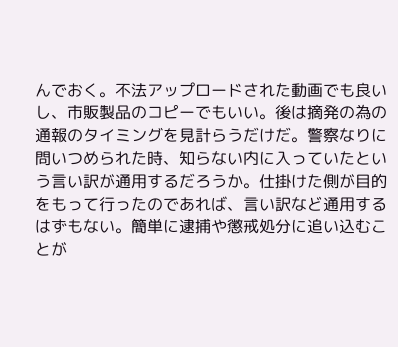んでおく。不法アップロードされた動画でも良いし、市販製品のコピーでもいい。後は摘発の為の通報のタイミングを見計らうだけだ。警察なりに問いつめられた時、知らない内に入っていたという言い訳が通用するだろうか。仕掛けた側が目的をもって行ったのであれば、言い訳など通用するはずもない。簡単に逮捕や懲戒処分に追い込むことが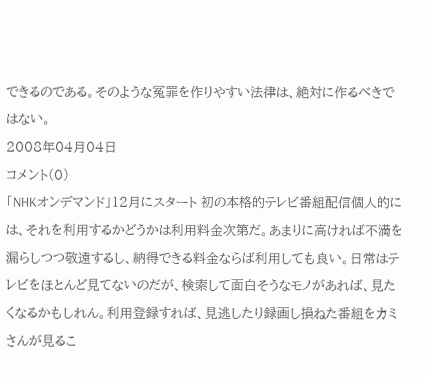できるのである。そのような冤罪を作りやすい法律は、絶対に作るべきではない。
2008年04月04日
コメント(0)
「NHKオンデマンド」12月にスタート 初の本格的テレビ番組配信個人的には、それを利用するかどうかは利用料金次第だ。あまりに高ければ不満を漏らしつつ敬遠するし、納得できる料金ならば利用しても良い。日常はテレビをほとんど見てないのだが、検索して面白そうなモノがあれば、見たくなるかもしれん。利用登録すれば、見逃したり録画し損ねた番組をカミさんが見るこ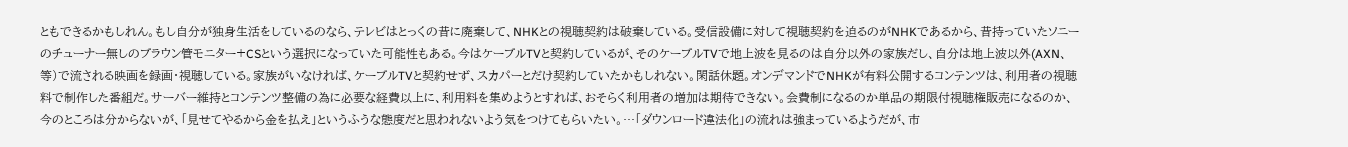ともできるかもしれん。もし自分が独身生活をしているのなら、テレビはとっくの昔に廃棄して、NHKとの視聴契約は破棄している。受信設備に対して視聴契約を迫るのがNHKであるから、昔持っていたソニーのチューナー無しのブラウン管モニター+CSという選択になっていた可能性もある。今はケーブルTVと契約しているが、そのケーブルTVで地上波を見るのは自分以外の家族だし、自分は地上波以外(AXN、等)で流される映画を録画・視聴している。家族がいなければ、ケーブルTVと契約せず、スカパーとだけ契約していたかもしれない。閑話休題。オンデマンドでNHKが有料公開するコンテンツは、利用者の視聴料で制作した番組だ。サーバー維持とコンテンツ整備の為に必要な経費以上に、利用料を集めようとすれば、おそらく利用者の増加は期待できない。会費制になるのか単品の期限付視聴権販売になるのか、今のところは分からないが、「見せてやるから金を払え」というふうな態度だと思われないよう気をつけてもらいたい。…「ダウンロード違法化」の流れは強まっているようだが、市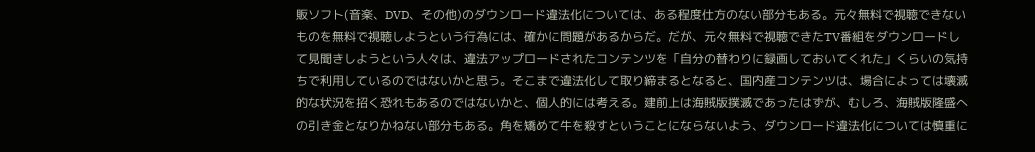販ソフト(音楽、DVD、その他)のダウンロード違法化については、ある程度仕方のない部分もある。元々無料で視聴できないものを無料で視聴しようという行為には、確かに問題があるからだ。だが、元々無料で視聴できたTV番組をダウンロードして見聞きしようという人々は、違法アップロードされたコンテンツを「自分の替わりに録画しておいてくれた」くらいの気持ちで利用しているのではないかと思う。そこまで違法化して取り締まるとなると、国内産コンテンツは、場合によっては壊滅的な状況を招く恐れもあるのではないかと、個人的には考える。建前上は海賊版撲滅であったはずが、むしろ、海賊版隆盛への引き金となりかねない部分もある。角を矯めて牛を殺すということにならないよう、ダウンロード違法化については慎重に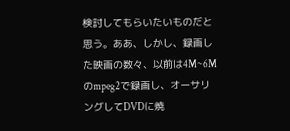検討してもらいたいものだと思う。ああ、しかし、録画した映画の数々、以前は4M~6Mのmpeg2で録画し、オーサリングしてDVDに焼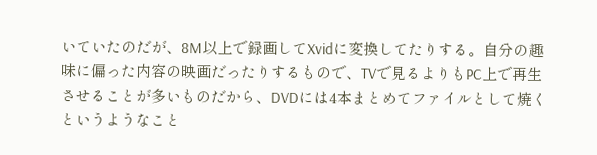いていたのだが、8M以上で録画してXvidに変換してたりする。自分の趣味に偏った内容の映画だったりするもので、TVで見るよりもPC上で再生させることが多いものだから、DVDには4本まとめてファイルとして焼くというようなこと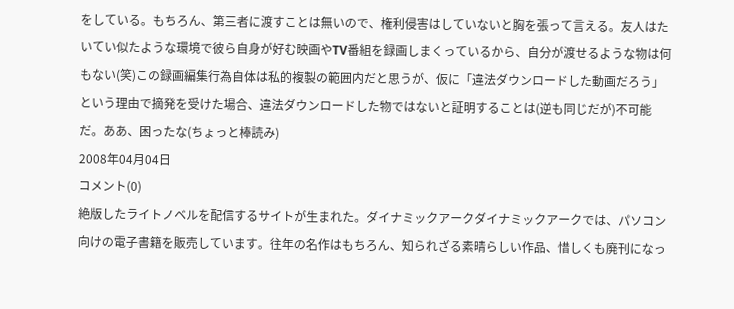をしている。もちろん、第三者に渡すことは無いので、権利侵害はしていないと胸を張って言える。友人はたいてい似たような環境で彼ら自身が好む映画やTV番組を録画しまくっているから、自分が渡せるような物は何もない(笑)この録画編集行為自体は私的複製の範囲内だと思うが、仮に「違法ダウンロードした動画だろう」という理由で摘発を受けた場合、違法ダウンロードした物ではないと証明することは(逆も同じだが)不可能だ。ああ、困ったな(ちょっと棒読み)
2008年04月04日
コメント(0)
絶版したライトノベルを配信するサイトが生まれた。ダイナミックアークダイナミックアークでは、パソコン向けの電子書籍を販売しています。往年の名作はもちろん、知られざる素晴らしい作品、惜しくも廃刊になっ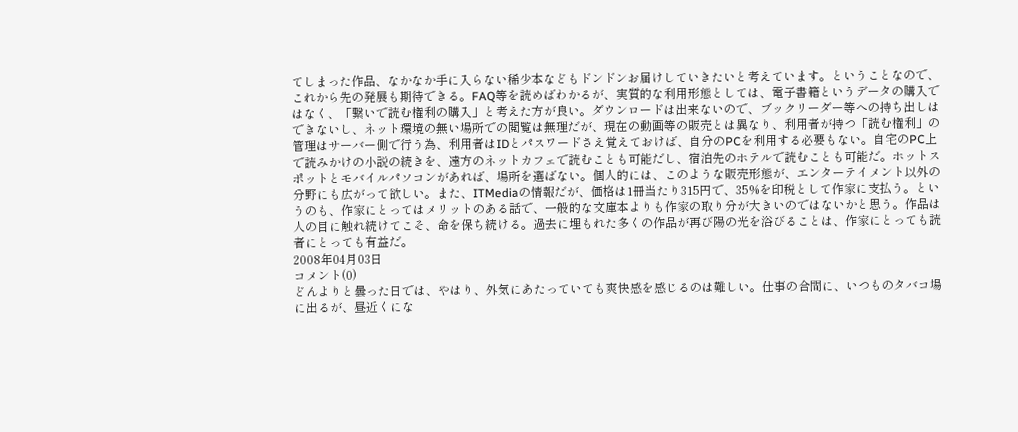てしまった作品、なかなか手に入らない稀少本などもドンドンお届けしていきたいと考えています。ということなので、これから先の発展も期待できる。FAQ等を読めばわかるが、実質的な利用形態としては、電子書籍というデータの購入ではなく、「繋いで読む権利の購入」と考えた方が良い。ダウンロードは出来ないので、ブックリーダー等への持ち出しはできないし、ネット環境の無い場所での閲覧は無理だが、現在の動画等の販売とは異なり、利用者が持つ「読む権利」の管理はサーバー側で行う為、利用者はIDとパスワードさえ覚えておけば、自分のPCを利用する必要もない。自宅のPC上で読みかけの小説の続きを、遠方のネットカフェで読むことも可能だし、宿泊先のホテルで読むことも可能だ。ホットスポットとモバイルパソコンがあれば、場所を選ばない。個人的には、このような販売形態が、エンターテイメント以外の分野にも広がって欲しい。また、ITMediaの情報だが、価格は1冊当たり315円で、35%を印税として作家に支払う。というのも、作家にとってはメリットのある話で、一般的な文庫本よりも作家の取り分が大きいのではないかと思う。作品は人の目に触れ続けてこそ、命を保ち続ける。過去に埋もれた多くの作品が再び陽の光を浴びることは、作家にとっても読者にとっても有益だ。
2008年04月03日
コメント(0)
どんよりと曇った日では、やはり、外気にあたっていても爽快感を感じるのは難しい。仕事の合間に、いつものタバコ場に出るが、昼近くにな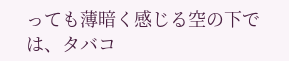っても薄暗く感じる空の下では、タバコ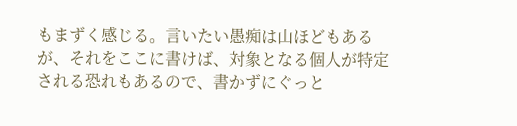もまずく感じる。言いたい愚痴は山ほどもあるが、それをここに書けば、対象となる個人が特定される恐れもあるので、書かずにぐっと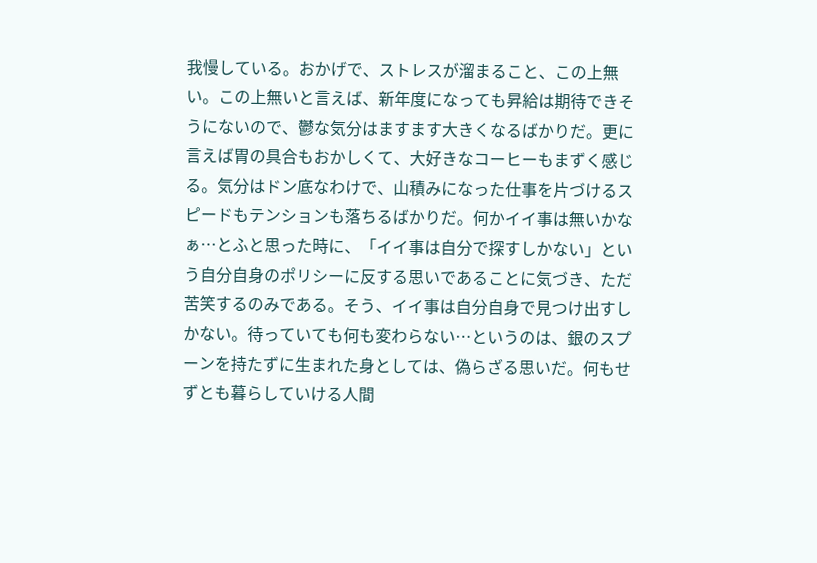我慢している。おかげで、ストレスが溜まること、この上無い。この上無いと言えば、新年度になっても昇給は期待できそうにないので、鬱な気分はますます大きくなるばかりだ。更に言えば胃の具合もおかしくて、大好きなコーヒーもまずく感じる。気分はドン底なわけで、山積みになった仕事を片づけるスピードもテンションも落ちるばかりだ。何かイイ事は無いかなぁ…とふと思った時に、「イイ事は自分で探すしかない」という自分自身のポリシーに反する思いであることに気づき、ただ苦笑するのみである。そう、イイ事は自分自身で見つけ出すしかない。待っていても何も変わらない…というのは、銀のスプーンを持たずに生まれた身としては、偽らざる思いだ。何もせずとも暮らしていける人間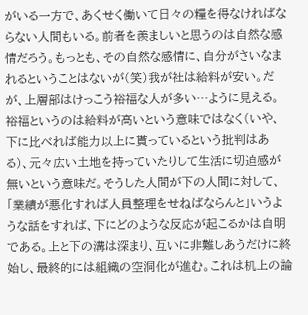がいる一方で、あくせく働いて日々の糧を得なければならない人間もいる。前者を羨ましいと思うのは自然な感情だろう。もっとも、その自然な感情に、自分がさいなまれるということはないが(笑)我が社は給料が安い。だが、上層部はけっこう裕福な人が多い…ように見える。裕福というのは給料が高いという意味ではなく(いや、下に比べれば能力以上に貰っているという批判はある)、元々広い土地を持っていたりして生活に切迫感が無いという意味だ。そうした人間が下の人間に対して、「業績が悪化すれば人員整理をせねばならんと」いうような話をすれば、下にどのような反応が起こるかは自明である。上と下の溝は深まり、互いに非難しあうだけに終始し、最終的には組織の空洞化が進む。これは机上の論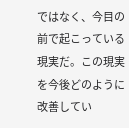ではなく、今目の前で起こっている現実だ。この現実を今後どのように改善してい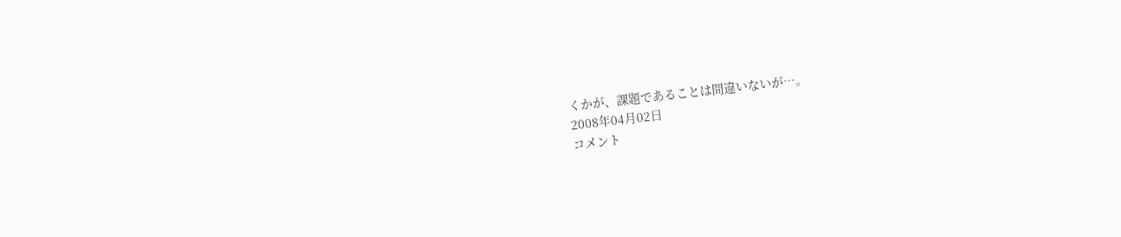くかが、課題であることは間違いないが…。
2008年04月02日
コメント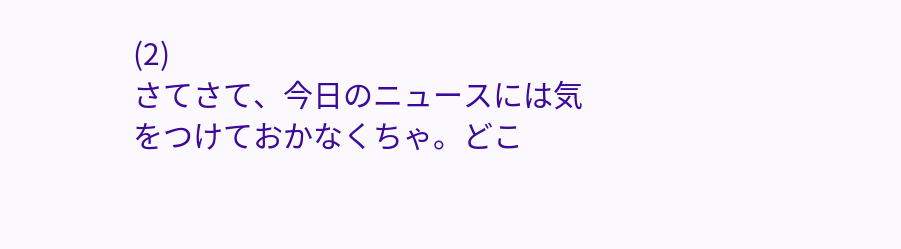(2)
さてさて、今日のニュースには気をつけておかなくちゃ。どこ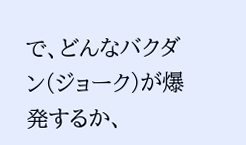で、どんなバクダン(ジョーク)が爆発するか、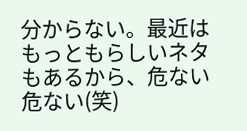分からない。最近はもっともらしいネタもあるから、危ない危ない(笑)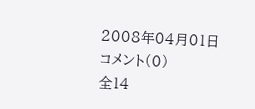2008年04月01日
コメント(0)
全14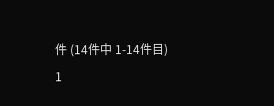件 (14件中 1-14件目)
1